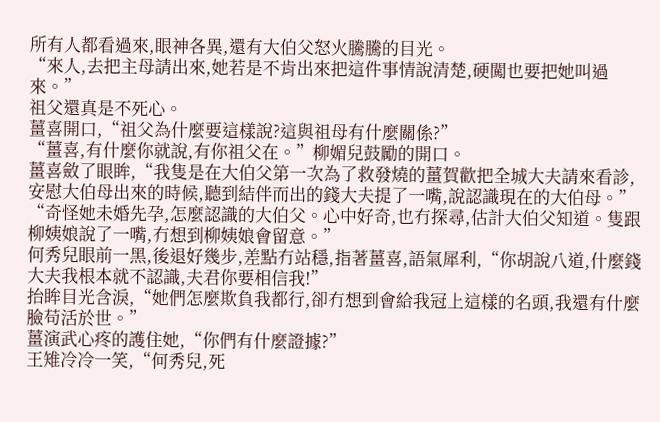所有人都看過來,眼神各異,還有大伯父怒火騰騰的目光。
“來人,去把主母請出來,她若是不肯出來把這件事情說清楚,硬闖也要把她叫過來。”
祖父還真是不死心。
薑喜開口,“祖父為什麼要這樣說?這與祖母有什麼關係?”
“薑喜,有什麼你就說,有你祖父在。”柳媚兒鼓勵的開口。
薑喜斂了眼眸,“我隻是在大伯父第一次為了救發燒的薑賀歡把全城大夫請來看診,安慰大伯母出來的時候,聽到結伴而出的錢大夫提了一嘴,說認識現在的大伯母。”
“奇怪她未婚先孕,怎麼認識的大伯父。心中好奇,也冇探尋,估計大伯父知道。隻跟柳姨娘說了一嘴,冇想到柳姨娘會留意。”
何秀兒眼前一黑,後退好幾步,差點冇站穩,指著薑喜,語氣犀利,“你胡說八道,什麼錢大夫我根本就不認識,夫君你要相信我!”
抬眸目光含淚,“她們怎麼欺負我都行,卻冇想到會給我冠上這樣的名頭,我還有什麼臉苟活於世。”
薑演武心疼的護住她,“你們有什麼證據?”
王雉冷冷一笑,“何秀兒,死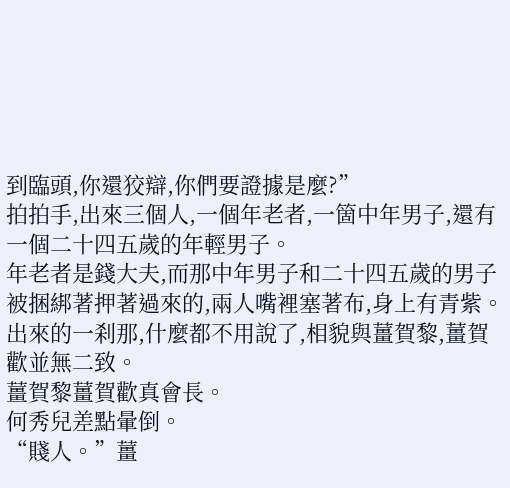到臨頭,你還狡辯,你們要證據是麼?”
拍拍手,出來三個人,一個年老者,一箇中年男子,還有一個二十四五歲的年輕男子。
年老者是錢大夫,而那中年男子和二十四五歲的男子被捆綁著押著過來的,兩人嘴裡塞著布,身上有青紫。
出來的一刹那,什麼都不用說了,相貌與薑賀黎,薑賀歡並無二致。
薑賀黎薑賀歡真會長。
何秀兒差點暈倒。
“賤人。”薑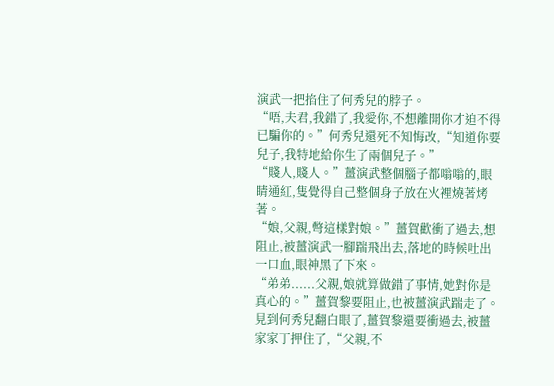演武一把掐住了何秀兒的脖子。
“唔,夫君,我錯了,我愛你,不想離開你才迫不得已騙你的。”何秀兒還死不知悔改,“知道你要兒子,我特地給你生了兩個兒子。”
“賤人,賤人。”薑演武整個腦子都嗡嗡的,眼睛通紅,隻覺得自己整個身子放在火裡燒著烤著。
“娘,父親,彆這樣對娘。”薑賀歡衝了過去,想阻止,被薑演武一腳踹飛出去,落地的時候吐出一口血,眼神黑了下來。
“弟弟......父親,娘就算做錯了事情,她對你是真心的。”薑賀黎要阻止,也被薑演武踹走了。
見到何秀兒翻白眼了,薑賀黎還要衝過去,被薑家家丁押住了,“父親,不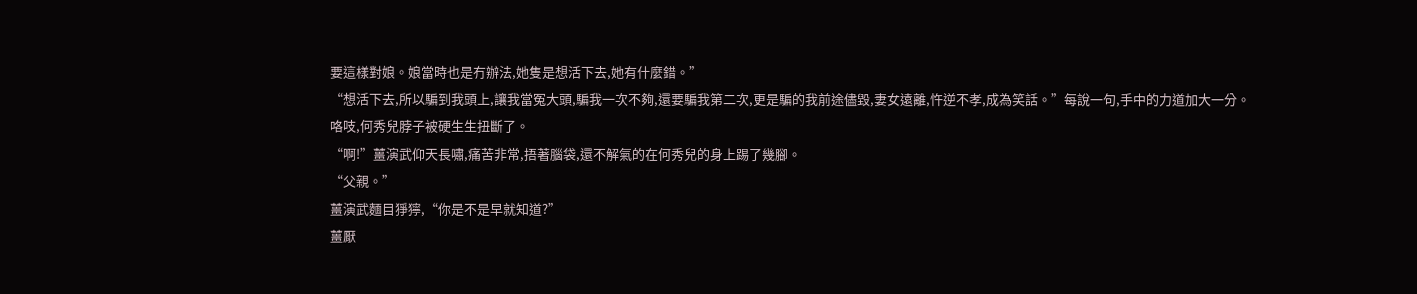要這樣對娘。娘當時也是冇辦法,她隻是想活下去,她有什麼錯。”
“想活下去,所以騙到我頭上,讓我當冤大頭,騙我一次不夠,還要騙我第二次,更是騙的我前途儘毀,妻女遠離,忤逆不孝,成為笑話。”每說一句,手中的力道加大一分。
咯吱,何秀兒脖子被硬生生扭斷了。
“啊!”薑演武仰天長嘯,痛苦非常,捂著腦袋,還不解氣的在何秀兒的身上踢了幾腳。
“父親。”
薑演武麵目猙獰,“你是不是早就知道?”
薑厭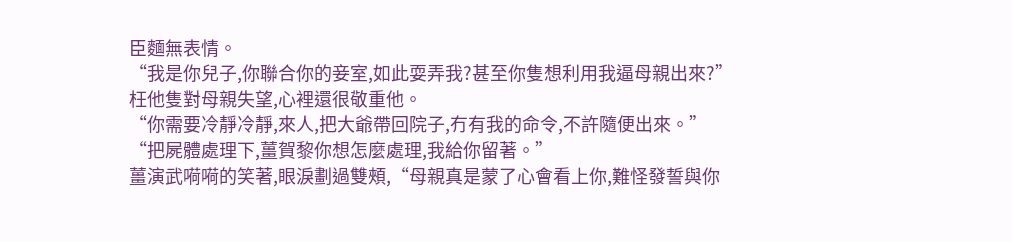臣麵無表情。
“我是你兒子,你聯合你的妾室,如此耍弄我?甚至你隻想利用我逼母親出來?”
枉他隻對母親失望,心裡還很敬重他。
“你需要冷靜冷靜,來人,把大爺帶回院子,冇有我的命令,不許隨便出來。”
“把屍體處理下,薑賀黎你想怎麼處理,我給你留著。”
薑演武嗬嗬的笑著,眼淚劃過雙頰,“母親真是蒙了心會看上你,難怪發誓與你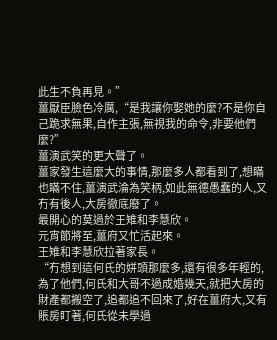此生不負再見。”
薑厭臣臉色冷厲,“是我讓你娶她的麼?不是你自己跪求無果,自作主張,無視我的命令,非要他們麼?”
薑演武笑的更大聲了。
薑家發生這麼大的事情,那麼多人都看到了,想瞞也瞞不住,薑演武淪為笑柄,如此無德愚蠢的人,又冇有後人,大房徹底廢了。
最開心的莫過於王雉和李慧欣。
元宵節將至,薑府又忙活起來。
王雉和李慧欣拉著家長。
“冇想到這何氏的姘頭那麼多,還有很多年輕的,為了他們,何氏和大哥不過成婚幾天,就把大房的財產都搬空了,追都追不回來了,好在薑府大,又有賬房盯著,何氏從未學過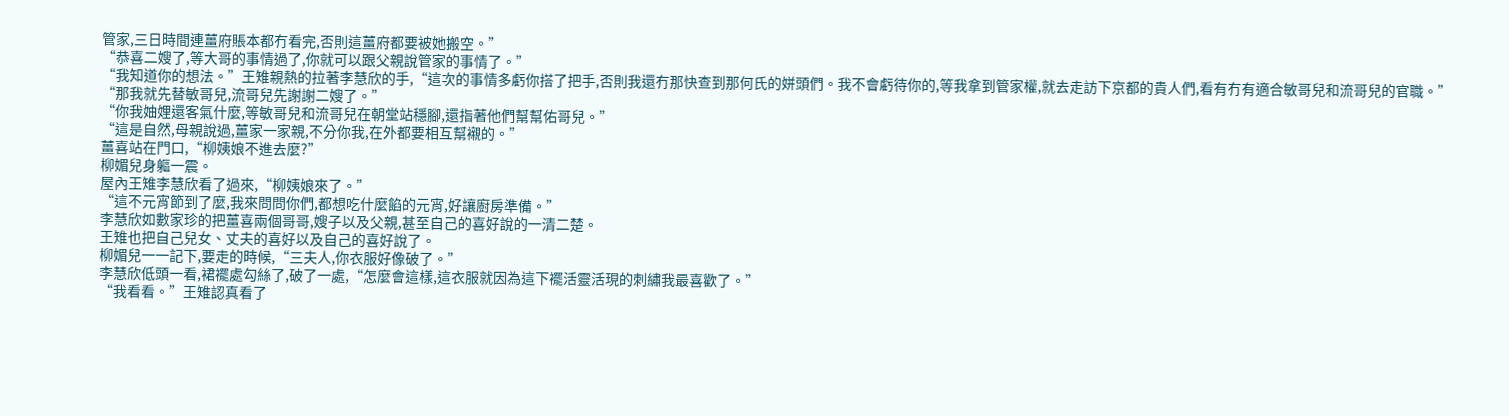管家,三日時間連薑府賬本都冇看完,否則這薑府都要被她搬空。”
“恭喜二嫂了,等大哥的事情過了,你就可以跟父親說管家的事情了。”
“我知道你的想法。”王雉親熱的拉著李慧欣的手,“這次的事情多虧你搭了把手,否則我還冇那快查到那何氏的姘頭們。我不會虧待你的,等我拿到管家權,就去走訪下京都的貴人們,看有冇有適合敏哥兒和流哥兒的官職。”
“那我就先替敏哥兒,流哥兒先謝謝二嫂了。”
“你我妯娌還客氣什麼,等敏哥兒和流哥兒在朝堂站穩腳,還指著他們幫幫佑哥兒。”
“這是自然,母親說過,薑家一家親,不分你我,在外都要相互幫襯的。”
薑喜站在門口,“柳姨娘不進去麼?”
柳媚兒身軀一震。
屋內王雉李慧欣看了過來,“柳姨娘來了。”
“這不元宵節到了麼,我來問問你們,都想吃什麼餡的元宵,好讓廚房準備。”
李慧欣如數家珍的把薑喜兩個哥哥,嫂子以及父親,甚至自己的喜好說的一清二楚。
王雉也把自己兒女、丈夫的喜好以及自己的喜好說了。
柳媚兒一一記下,要走的時候,“三夫人,你衣服好像破了。”
李慧欣低頭一看,裙襬處勾絲了,破了一處,“怎麼會這樣,這衣服就因為這下襬活靈活現的刺繡我最喜歡了。”
“我看看。”王雉認真看了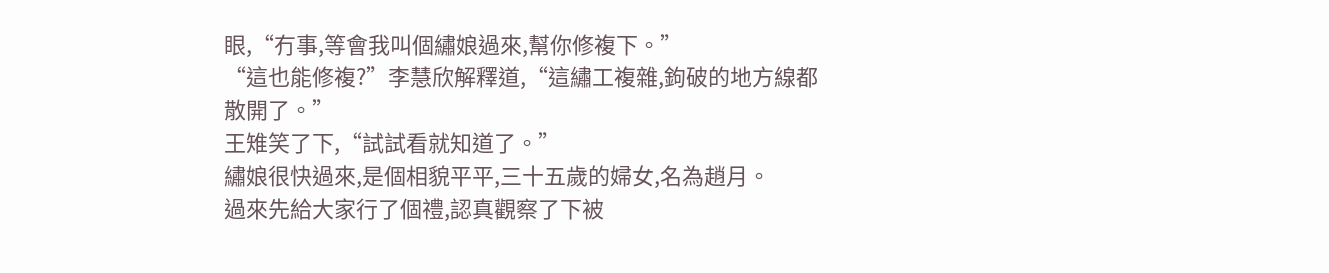眼,“冇事,等會我叫個繡娘過來,幫你修複下。”
“這也能修複?”李慧欣解釋道,“這繡工複雜,鉤破的地方線都散開了。”
王雉笑了下,“試試看就知道了。”
繡娘很快過來,是個相貌平平,三十五歲的婦女,名為趙月。
過來先給大家行了個禮,認真觀察了下被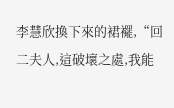李慧欣換下來的裙襬,“回二夫人,這破壞之處,我能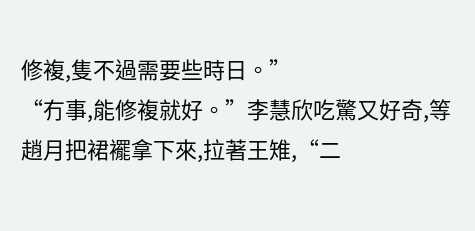修複,隻不過需要些時日。”
“冇事,能修複就好。”李慧欣吃驚又好奇,等趙月把裙襬拿下來,拉著王雉,“二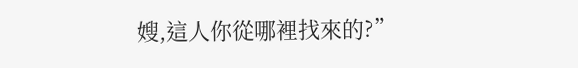嫂,這人你從哪裡找來的?”